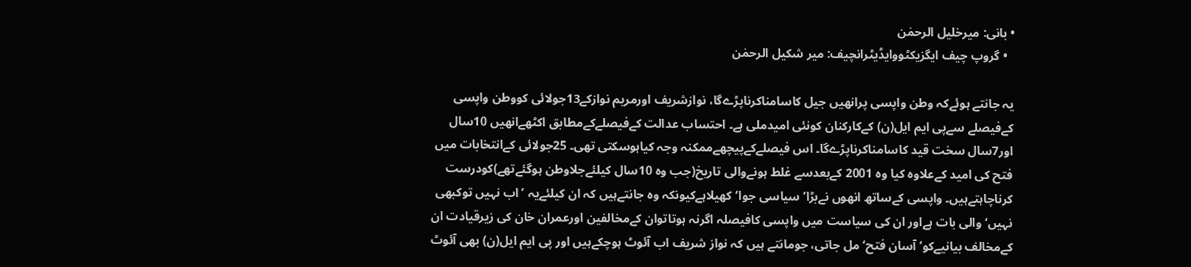• بانی: میرخلیل الرحمٰن
  • گروپ چیف ایگزیکٹووایڈیٹرانچیف: میر شکیل الرحمٰن

یہ جانتے ہوئےکہ وطن واپسی پرانھیں جیل کاسامناکرناپڑےگا، نوازشریف اورمریم نوازکے13جولائی کووطن واپسی کےفیصلے سےپی ایم ایل(ن) کےکارکنان کونئی امیدملی ہے۔ احتساب عدالت کےفیصلےکےمطابق اکٹھےانھیں 10سال اور7سال سخت قید کاسامناکرناپڑےگا۔ اس فیصلےکےپیچھےممکنہ وجہ کیاہوسکتی تھی۔ 25جولائی کےانتخابات میں فتح کی امید کےعلاوہ کیا وہ 2001 کےبعدسے غلط ہونےوالی تاریخ(جب وہ 10سال کیلئےجلاوطن ہوگئےتھے)کودرست کرناچاہتےہیں۔ واپسی کےساتھ انھوں نےبڑا’سیاسی جوا‘کھیلاہےکیونکہ وہ جانتےہیں کہ ان کیلئےیہ ’اب نہیں توکبھی نہیں‘ والی بات ہےاور ان کی سیاست میں واپسی کافیصلہ اگرنہ ہوتاتوان کےمخالفین اورعمران خان کی زیرقیادت ان کےمخالف بیانیےکو’آسان فتح‘ مل جاتی، جومانتے ہیں کہ نواز شریف اب آئوٹ ہوچکےہیں اور پی ایم ایل(ن) بھی آئوٹ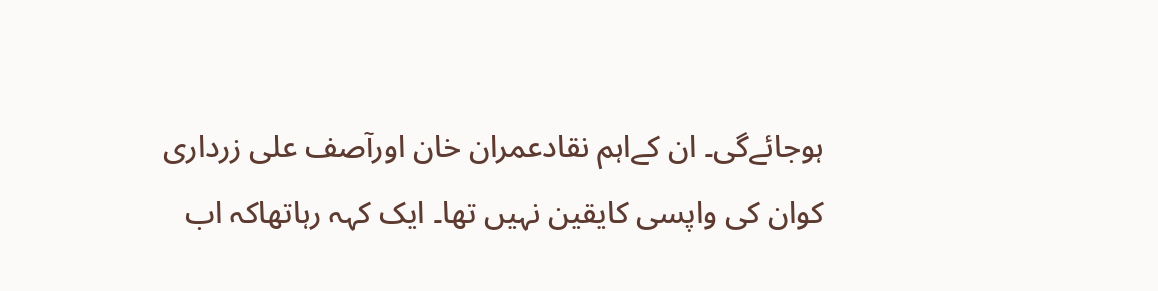ہوجائےگی۔ ان کےاہم نقادعمران خان اورآصف علی زرداری کوان کی واپسی کایقین نہیں تھا۔ ایک کہہ رہاتھاکہ اب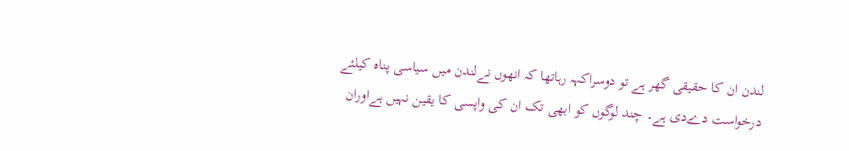لندن ان کا حقیقی گھر ہے تو دوسراکہہ رہاتھا کہ انھوں نےلندن میں سیاسی پناہ کیلئے درخواست دےدی ہے۔ چند لوگوں کو ابھی تک ان کی واپسی کا یقین نہیں ہےاوران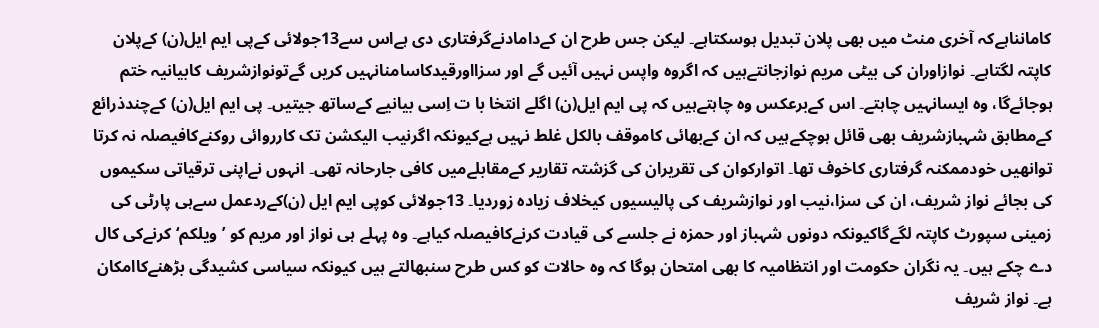کامانناہےکہ آخری منٹ میں بھی پلان تبدیل ہوسکتاہے۔ لیکن جس طرح ان کےدامادنےگرفتاری دی ہےاس سے13جولائی کےپی ایم ایل(ن) کےپلان کاپتہ لگتاہے۔ نوازاوران کی بیٹی مریم نوازجانتےہیں کہ اگروہ واپس نہیں آئیں گے اور سزااورقیدکاسامنانہیں کریں گےتونوازشریف کابیانیہ ختم ہوجائےگا، وہ ایسانہیں چاہتے۔ اس کےبرعکس وہ چاہتےہیں کہ پی ایم ایل(ن) اگلے انتخا با ت اِسی بیانیے کےساتھ جیتیں۔ پی ایم ایل(ن) کےچندذرائع کےمطابق شہبازشریف بھی قائل ہوچکےہیں کہ ان کےبھائی کاموقف بالکل غلط نہیں ہےکیونکہ اگرنیب الیکشن تک کارروائی روکنےکافیصلہ نہ کرتا توانھیں خودممکنہ گرفتاری کاخوف تھا۔ اتوارکوان کی تقریران کی گزشتہ تقاریر کےمقابلےمیں کافی جارحانہ تھی۔ انہوں نےاپنی ترقیاتی سکیموں کی بجائے نواز شریف، ان کی سزا،نیب اور نوازشریف کی پالیسیوں کیخلاف زیادہ زوردیا۔ 13جولائی کوپی ایم ایل (ن)کےردعمل سےہی پارٹی کی زمینی سپورٹ کاپتہ لگےگاکیونکہ دونوں شہباز اور حمزہ نے جلسے کی قیادت کرنےکافیصلہ کیاہے۔ وہ پہلے ہی نواز اور مریم کو ’ویلکم‘کرنےکی کال دے چکے ہیں۔ یہ نگران حکومت اور انتظامیہ کا بھی امتحان ہوگا کہ وہ حالات کو کس طرح سنبھالتے ہیں کیونکہ سیاسی کشیدگی بڑھنےکاامکان ہے۔ نواز شریف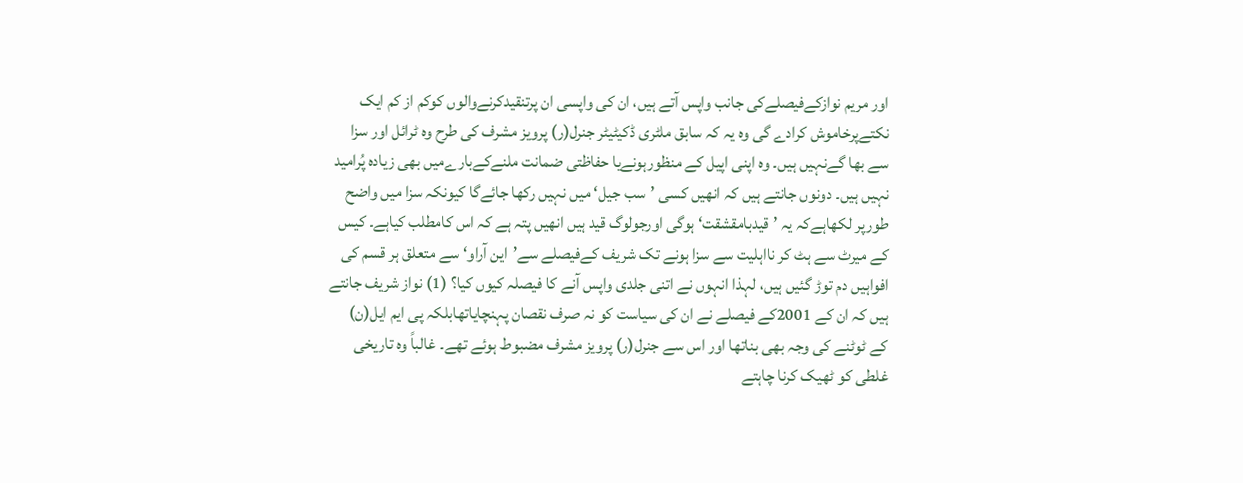اور مریم نوازکےفیصلےکی جانب واپس آتے ہیں، ان کی واپسی ان پرتنقیدکرنےوالوں کوکم از کم ایک نکتےپرخاموش کرادے گی وہ یہ کہ سابق ملٹری ڈکیٹیٹر جنرل(ر) پرویز مشرف کی طرح وہ ٹرائل اور سزا سے بھا گےنہیں ہیں۔ وہ اپنی اپیل کے منظورہونےیا حفاظتی ضمانت ملنےکےبارےمیں بھی زیادہ پُرامید نہیں ہیں۔ دونوں جانتے ہیں کہ انھیں کسی ’سب جیل‘ میں نہیں رکھا جائےگا کیونکہ سزا میں واضح طورپر لکھاہےکہ یہ ’قیدبامقشقت‘ ہوگی اورجولوگ قید ہیں انھیں پتہ ہے کہ اس کامطلب کیاہے۔ کیس کے میرٹ سے ہٹ کر نااہلیت سے سزا ہونے تک شریف کےفیصلے سے’این آراو‘ سے متعلق ہر قسم کی افواہیں دم توڑ گئیں ہیں، لہذا انہوں نے اتنی جلدی واپس آنے کا فیصلہ کیوں کیا؟ (1) نواز شریف جانتے ہیں کہ ان کے 2001کے فیصلے نے ان کی سیاست کو نہ صرف نقصان پہنچایاتھابلکہ پی ایم ایل(ن) کے ٹوٹنے کی وجہ بھی بناتھا اور اس سے جنرل(ر) پرویز مشرف مضبوط ہوئے تھے۔ غالباً وہ تاریخی غلطی کو ٹھیک کرنا چاہتے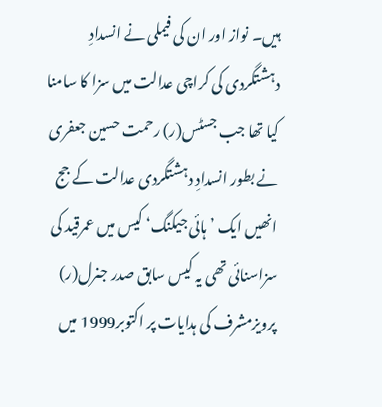ہیں۔ نواز اور ان کی فیملی نے انسدادِ دہشتگردی کی کراچی عدالت میں سزا کا سامنا کیا تھا جب جسٹس(ر) رحمت حسین جعفری نے بطور انسدادِ دہشتگردی عدالت کے جج انھیں ایک ’ہائی جیکنگ‘ کیس میں عمرقید کی سزاسنائی تھی یہ کیس سابق صدر جنرل(ر) پرویزمشرف کی ہدایات پر اکتوبر1999 میں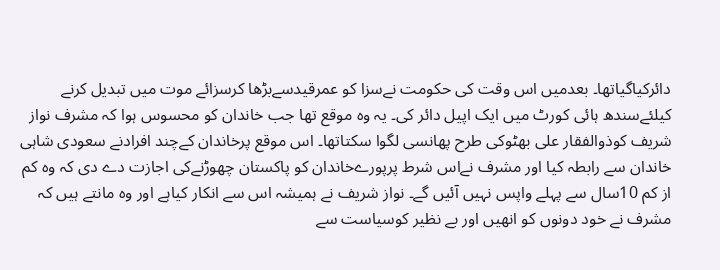دائرکیاگیاتھا۔ بعدمیں اس وقت کی حکومت نےسزا کو عمرقیدسےبڑھا کرسزائے موت میں تبدیل کرنے کیلئےسندھ ہائی کورٹ میں ایک اپیل دائر کی۔ یہ وہ موقع تھا جب خاندان کو محسوس ہوا کہ مشرف نواز شریف کوذوالفقار علی بھٹوکی طرح پھانسی لگوا سکتاتھا۔ اس موقع پرخاندان کےچند افرادنے سعودی شاہی خاندان سے رابطہ کیا اور مشرف نےاس شرط پرپورےخاندان کو پاکستان چھوڑنےکی اجازت دے دی کہ وہ کم از کم 10سال سے پہلے واپس نہیں آئیں گے۔ نواز شریف نے ہمیشہ اس سے انکار کیاہے اور وہ مانتے ہیں کہ مشرف نے خود دونوں کو انھیں اور بے نظیر کوسیاست سے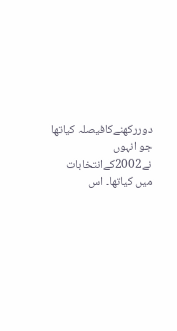دوررکھنےکافیصلہ کیاتھا جو انہوں نے2002کےانتخابات میں کیاتھا۔ اس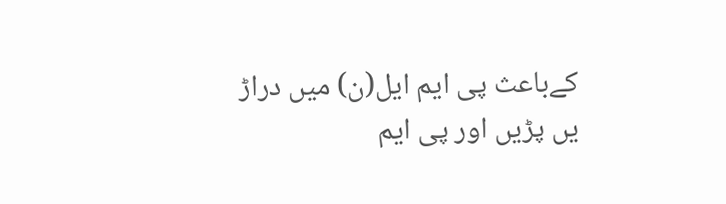کےباعث پی ایم ایل(ن) میں دراڑ یں پڑیں اور پی ایم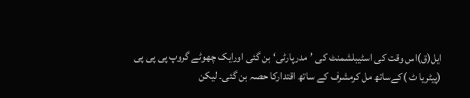ایل(ق)اس وقت کی اسٹیبلشمنٹ کی ’مدرپارٹی‘ بن گئی اورایک چھوٹے گروپ پی پی پی (پیٹریا ٹ )کےساتھ مل کرمشرف کے ساتھ اقتدارکا حصہ بن گئی۔ لیکن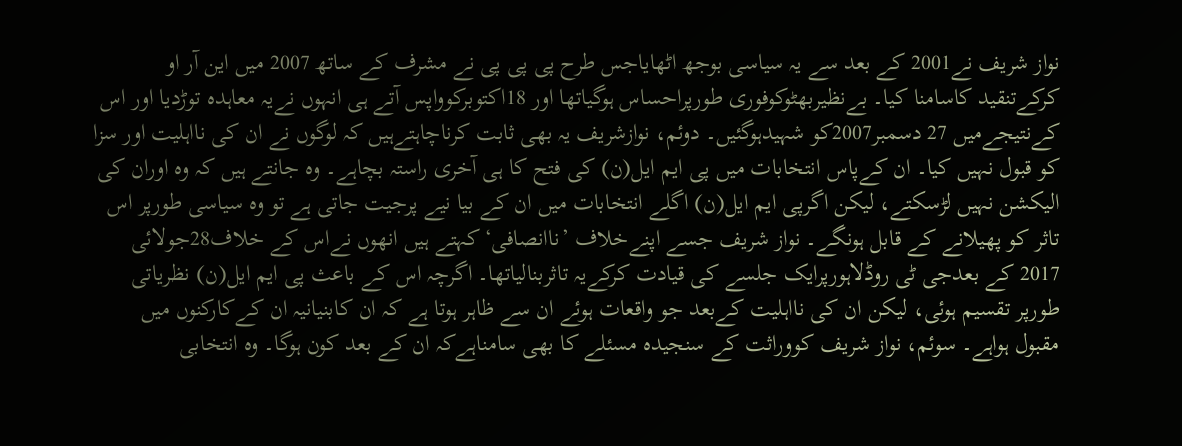نواز شریف نے2001 کے بعد سے یہ سیاسی بوجھ اٹھایاجس طرح پی پی پی نے مشرف کے ساتھ 2007 میں این آر او کرکےتنقید کاسامنا کیا۔ بےنظیربھٹوکوفوری طورپراحساس ہوگیاتھا اور 18اکتوبرکوواپس آتے ہی انہوں نےیہ معاہدہ توڑدیا اور اس کےنتیجےمیں 27 دسمبر2007کو شہیدہوگئیں۔ دوئم، نوازشریف یہ بھی ثابت کرناچاہتےہیں کہ لوگوں نے ان کی نااہلیت اور سزا کو قبول نہیں کیا۔ ان کےپاس انتخابات میں پی ایم ایل(ن) کی فتح کا ہی آخری راستہ بچاہے۔ وہ جانتے ہیں کہ وہ اوران کی الیکشن نہیں لڑسکتے، لیکن اگرپی ایم ایل(ن) اگلے انتخابات میں ان کے بیا نیے پرجیت جاتی ہے تو وہ سیاسی طورپر اس تاثر کو پھیلانے کے قابل ہونگے۔ نواز شریف جسے اپنےخلاف ’ناانصافی‘کہتے ہیں انھوں نےاس کے خلاف28جولائی 2017 کے بعدجی ٹی روڈلاہورپرایک جلسے کی قیادت کرکےیہ تاثربنالیاتھا۔ اگرچہ اس کے باعث پی ایم ایل(ن) نظریاتی طورپر تقسیم ہوئی، لیکن ان کی نااہلیت کےبعد جو واقعات ہوئے ان سے ظاہر ہوتا ہے کہ ان کابنیانیہ ان کےکارکنوں میں مقبول ہواہے۔ سوئم، نواز شریف کووراثت کے سنجیدہ مسئلے کا بھی سامناہےکہ ان کے بعد کون ہوگا۔ وہ انتخابی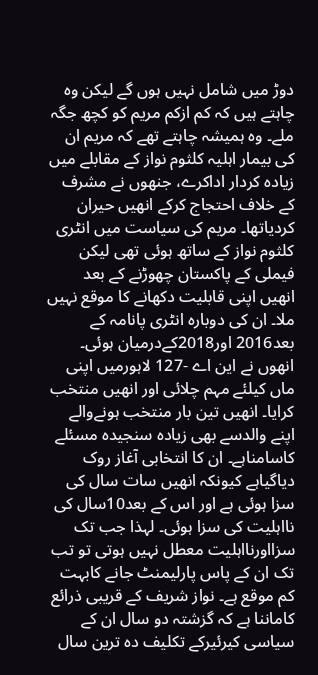دوڑ میں شامل نہیں ہوں گے لیکن وہ چاہتے ہیں کہ کم ازکم مریم کو کچھ جگہ ملے۔ وہ ہمیشہ چاہتے تھے کہ مریم ان کی بیمار اہلیہ کلثوم نواز کے مقابلے میں زیادہ کردار اداکرے، جنھوں نے مشرف کے خلاف احتجاج کرکے انھیں حیران کردیاتھا۔ مریم کی سیاست میں انٹری کلثوم نواز کے ساتھ ہوئی تھی لیکن فیملی کے پاکستان چھوڑنے کے بعد انھیں اپنی قابلیت دکھانے کا موقع نہیں ملا۔ ان کی دوبارہ انٹری پانامہ کے بعد2016 اور2018کےدرمیان ہوئی۔ انھوں نے این اے -127 لاہورمیں اپنی ماں کیلئے مہم چلائی اور انھیں منتخب کرایا۔ انھیں تین بار منتخب ہونےوالے اپنے والدسے بھی زیادہ سنجیدہ مسئلے کاسامناہے۔ ان کا انتخابی آغاز روک دیاگیاہے کیونکہ انھیں سات سال کی سزا ہوئی ہے اور اس کے بعد10سال کی نااہلیت کی سزا ہوئی۔ لہذا جب تک سزااورنااہلیت معطل نہیں ہوتی تو تب تک ان کے پاس پارلیمنٹ جانے کابہت کم موقع ہے۔ نواز شریف کے قریبی ذرائع کاماننا ہے کہ گزشتہ دو سال ان کے سیاسی کیرئیرکے تکلیف دہ ترین سال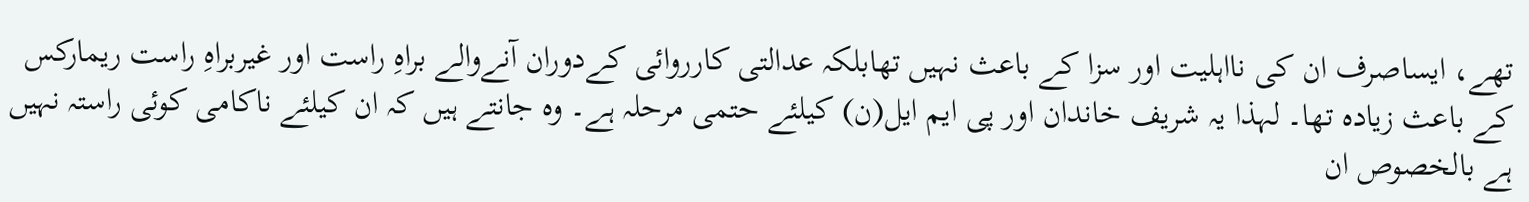تھے، ایساصرف ان کی نااہلیت اور سزا کے باعث نہیں تھابلکہ عدالتی کارروائی کےدوران آنےوالے براہِ راست اور غیربراہِ راست ریمارکس کے باعث زیادہ تھا۔ لہذا یہ شریف خاندان اور پی ایم ایل(ن) کیلئے حتمی مرحلہ ہے۔ وہ جانتے ہیں کہ ان کیلئے ناکامی کوئی راستہ نہیں ہے بالخصوص ان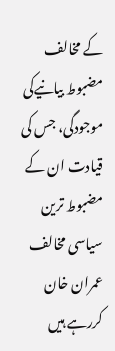کے مخالف مضبوط بیانیےکی موجودگی، جس کی قیادت ان کے مضبوط ترین سیاسی مخالف عمران خان کررہے ہیں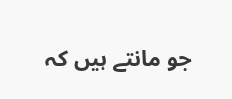جو مانتے ہیں کہ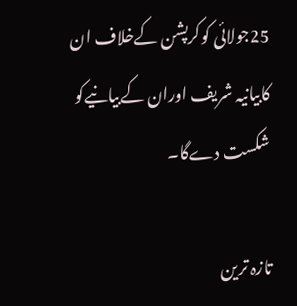25جولائی کوکرپشن کےخلاف ان کابیانیہ شریف اوران کےبیانیےکو شکست دےگا۔

تازہ ترین